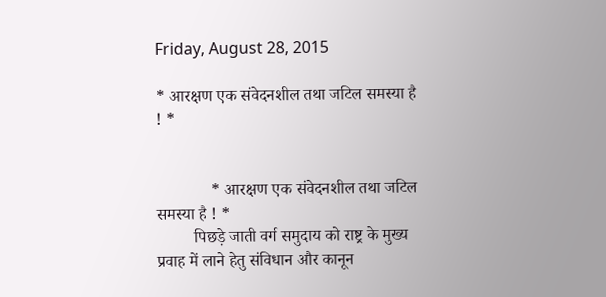Friday, August 28, 2015

* आरक्षण एक संवेदनशील तथा जटिल समस्या है ! *


             * आरक्षण एक संवेदनशील तथा जटिल समस्या है ! *
         पिछड़े जाती वर्ग समुदाय को राष्ट्र के मुख्य प्रवाह में लाने हेतु संविधान और कानून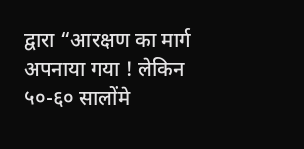द्वारा “आरक्षण का मार्ग अपनाया गया ! लेकिन ५०-६० सालोंमे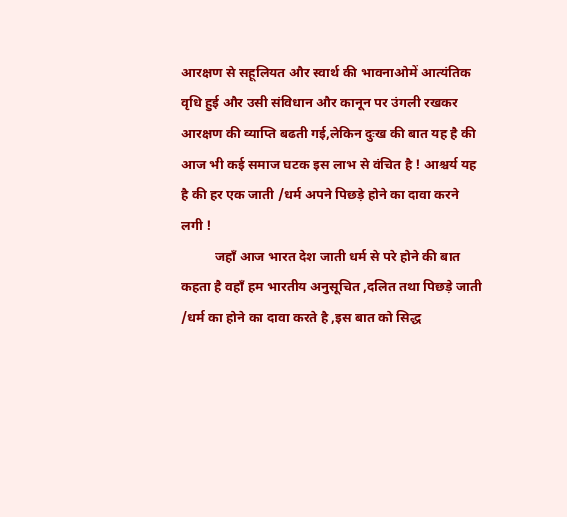आरक्षण से सहूलियत और स्वार्थ की भावनाओमें आत्यंतिक वृधि हुई और उसी संविधान और कानून पर उंगली रखकर आरक्षण की व्याप्ति बढती गई,लेकिन दुःख की बात यह है की आज भी कई समाज घटक इस लाभ से वंचित है ! आश्चर्य यह है की हर एक जाती /धर्म अपने पिछड़े होने का दावा करने लगी !
          जहाँ आज भारत देश जाती धर्म से परे होने की बात कहता है वहाँ हम भारतीय अनुसूचित ,दलित तथा पिछड़े जाती /धर्म का होने का दावा करते है ,इस बात को सिद्ध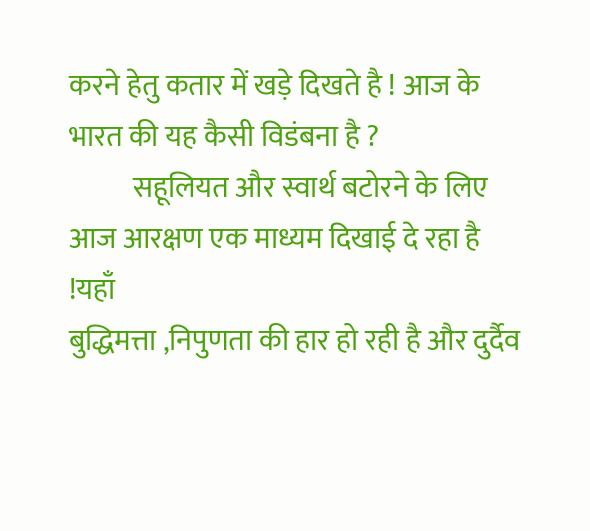करने हेतु कतार में खड़े दिखते है ! आज के भारत की यह कैसी विडंबना है ?
           सहूलियत और स्वार्थ बटोरने के लिए आज आरक्षण एक माध्यम दिखाई दे रहा है !यहाँ
बुद्धिमत्ता ,निपुणता की हार हो रही है और दुर्दैव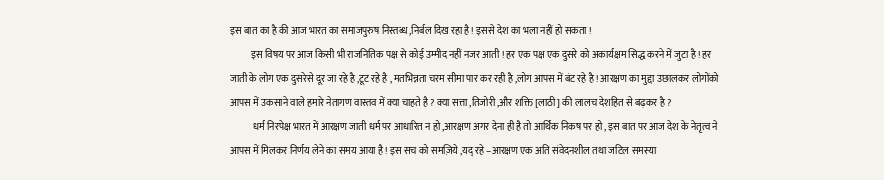इस बात का है की आज भारत का समाजपुरुष निस्तब्ध ,निर्बल दिख रहा है ! इससे देश का भला नहीं हो सकता !
           इस विषय पर आज किसी भी राजनितिक पक्ष से कोई उम्मीद नहीं नजर आती ! हर एक पक्ष एक दुसरे को अकार्यक्षम सिद्ध करने में जुटा है ! हर जाती के लोग एक दुसरेसे दूर जा रहे है ,टूट रहे है , मतभिन्नता चरम सीमा पार कर रही है ,लोग आपस में बंट रहे है ! आरक्षण का मुद्दा उछालकर लोगोंको आपस में उकसाने वाले हमारे नेतागण वास्तव में क्या चाहते है ? क्या सत्ता ,तिजोरी ,और शक्ति [लाठी] की लालच देशहित से बढ़कर है ?
            धर्म निरपेक्ष भारत में आरक्षण जाती धर्म पर आधारित न हो ,आरक्षण अगर देना ही है तो आर्थिक निकष पर हो , इस बात पर आज देश के नेतृत्व ने आपस में मिलकर निर्णय लेने का समय आया है ! इस सच को समज़िये ,यद् रहे –आरक्षण एक अति संवेदनशील तथा जटिल समस्या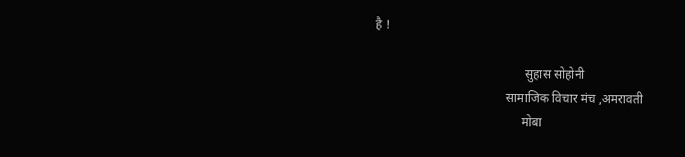है !

                                                सुहास सोहोनी
                                          सामाजिक विचार मंच ,अमरावती
                                               मोबा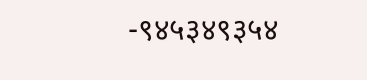-९४५३४९३५४